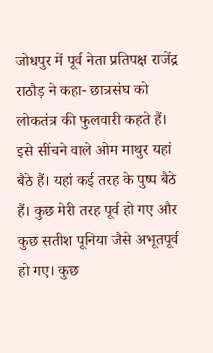जोधपुर में पूर्व नेता प्रतिपक्ष राजेंद्र राठौड़ ने कहा- छात्रसंघ को लोकतंत्र की फुलवारी कहते हैं। इसे सींचने वाले ओम माथुर यहां बैठे हैं। यहां कई तरह के पुष्प बैठे हैं। कुछ मेरी तरह पूर्व हो गए और कुछ सतीश पूनिया जैसे अभूतपूर्व हो गए। कुछ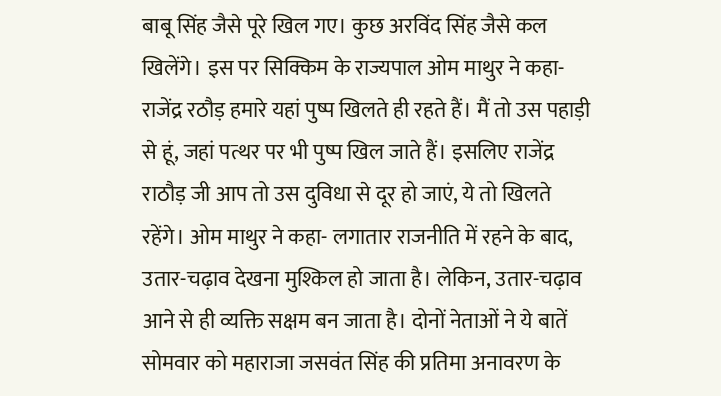बाबू सिंह जैसे पूरे खिल गए। कुछ अरविंद सिंह जैसे कल खिलेंगे। इस पर सिक्किम के राज्यपाल ओम माथुर ने कहा- राजेंद्र रठौड़ हमारे यहां पुष्प खिलते ही रहते हैं। मैं तो उस पहाड़ी से हूं, जहां पत्थर पर भी पुष्प खिल जाते हैं। इसलिए राजेंद्र राठौड़ जी आप तो उस दुविधा से दूर हो जाएं, ये तो खिलते रहेंगे। ओम माथुर ने कहा- लगातार राजनीति में रहने के बाद, उतार-चढ़ाव देखना मुश्किल हो जाता है। लेकिन, उतार-चढ़ाव आने से ही व्यक्ति सक्षम बन जाता है। दोनों नेताओं ने ये बातें सोमवार को महाराजा जसवंत सिंह की प्रतिमा अनावरण के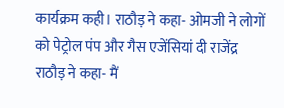कार्यक्रम कही। राठौड़ ने कहा- ओमजी ने लोगों को पेट्रोल पंप और गैस एजेंसियां दी राजेंद्र राठौड़ ने कहा- मैं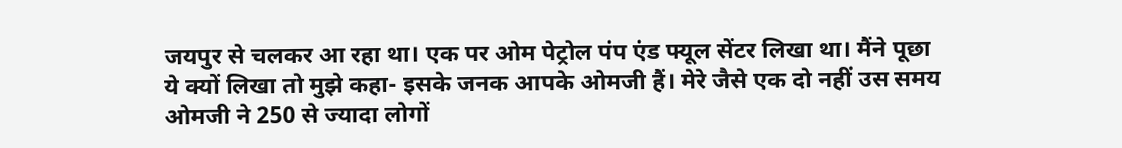जयपुर से चलकर आ रहा था। एक पर ओम पेट्रोल पंप एंड फ्यूल सेंटर लिखा था। मैंने पूछा ये क्यों लिखा तो मुझे कहा- इसके जनक आपके ओमजी हैं। मेरे जैसे एक दो नहीं उस समय ओमजी ने 250 से ज्यादा लोगों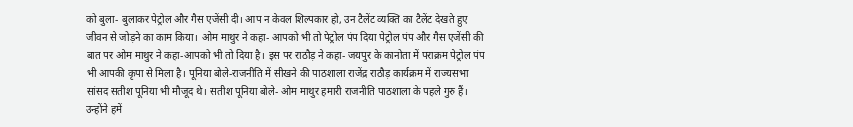को बुला- बुलाकर पेट्रोल और गैस एजेंसी दी। आप न केवल शिल्पकार हो, उन टैलेंट व्यक्ति का टैलेंट देखते हुए जीवन से जोड़ने का काम किया। ओम माथुर ने कहा- आपको भी तो पेट्रोल पंप दिया पेट्रोल पंप और गैस एजेंसी की बात पर ओम माथुर ने कहा-आपको भी तो दिया है। इस पर राठौड़ ने कहा- जयपुर के कानोता में पराक्रम पेट्रोल पंप भी आपकी कृपा से मिला है। पूनिया बोले-राजनीति में सीखने की पाठशाला राजेंद्र राठौड़ कार्यक्रम में राज्यसभा सांसद सतीश पूनिया भी मौजूद थे। सतीश पूनिया बोले- ओम माथुर हमारी राजनीति पाठशाला के पहले गुरु हैं। उन्होंने हमें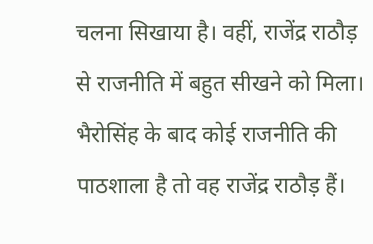चलना सिखाया है। वहीं, राजेंद्र राठौड़ से राजनीति में बहुत सीखने को मिला। भैरोसिंह के बाद कोई राजनीति की पाठशाला है तो वह राजेंद्र राठौड़ हैं।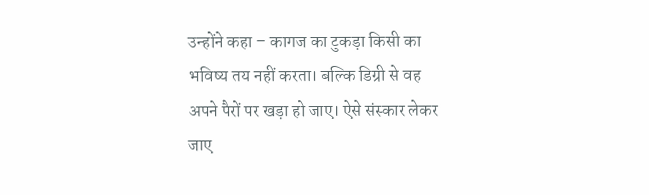उन्होंने कहा – कागज का टुकड़ा किसी का भविष्य तय नहीं करता। बल्कि डिग्री से वह अपने पैरों पर खड़ा हो जाए। ऐसे संस्कार लेकर जाए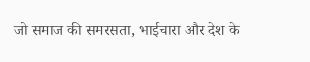जो समाज की समरसता, भाईचारा और देश के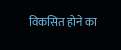विकसित होने का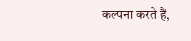कल्पना करते हैं,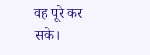वह पूरे कर सके।